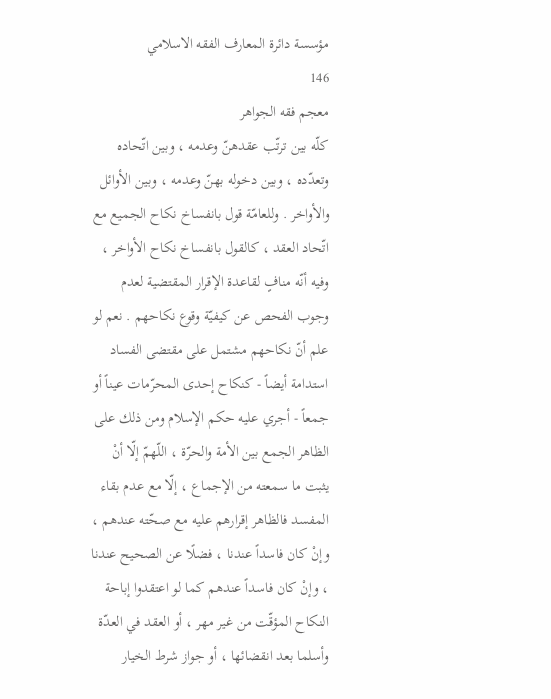مؤسسة دائرة المعارف الفقه الاسلامي
146
معجم فقه الجواهر
كلّه بين ترتّب عقدهنّ وعدمه ، وبين اتّحاده وتعدّده ، وبين دخوله بهنّ وعدمه ، وبين الأوائل والأواخر . وللعامّة قول بانفساخ نكاح الجميع مع اتّحاد العقد ، كالقول بانفساخ نكاح الأواخر ، وفيه أنّه منافٍ لقاعدة الإقرار المقتضية لعدم وجوب الفحص عن كيفيّة وقوع نكاحهم . نعم لو علم أنّ نكاحهم مشتمل على مقتضى الفساد استدامة أيضاً - كنكاح إحدى المحرّمات عيناً أو جمعاً - أجري عليه حكم الإسلام ومن ذلك على الظاهر الجمع بين الأمة والحرّة ، اللّهمّ إلّا أنْ يثبت ما سمعته من الإجماع ، إلّا مع عدم بقاء المفسد فالظاهر إقرارهم عليه مع صحّته عندهم ، وإنْ كان فاسداً عندنا ، فضلًا عن الصحيح عندنا ، وإنْ كان فاسداً عندهم كما لو اعتقدوا إباحة النكاح المؤقّت من غير مهر ، أو العقد في العدّة وأسلما بعد انقضائها ، أو جواز شرط الخيار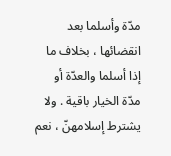مدّة وأسلما بعد انقضائها ، بخلاف ما إذا أسلما والعدّة أو مدّة الخيار باقية . ولا يشترط إسلامهنّ ، نعم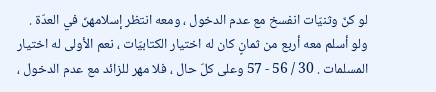لو كنّ وثنيّات انفسخ مع عدم الدخول ، ومعه انتظر إسلامهنّ في العدّة . ولو أسلم معه أربع من ثمانٍ كان له اختيار الكتابيّات ، نعم الأولى له اختيار المسلمات . 30 / 56 - 57 وعلى كلّ حال ، فلا مهر للزائد مع عدم الدخول ،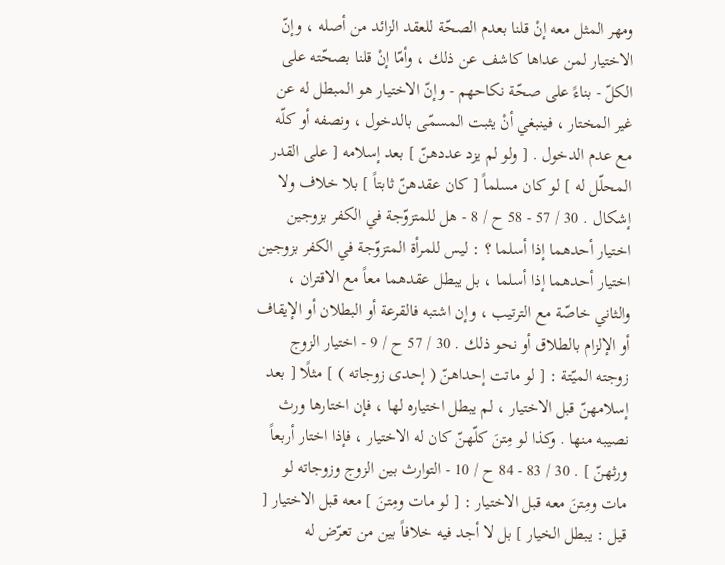ومهر المثل معه إنْ قلنا بعدم الصحّة للعقد الزائد من أصله ، وإنّ الاختيار لمن عداها كاشف عن ذلك ، وأمّا إنْ قلنا بصحّته على الكلّ - بناءً على صحّة نكاحهم - وإنّ الاختيار هو المبطل له عن غير المختار ، فينبغي أنْ يثبت المسمّى بالدخول ، ونصفه أو كلّه مع عدم الدخول . [ ولو لم يزد عددهنّ ] بعد إسلامه [ على القدر المحلّل له ] لو كان مسلماً [ كان عقدهنّ ثابتاً ] بلا خلاف ولا إشكال . 30 / 57 - 58 ح / 8 - هل للمتزوّجة في الكفر بزوجين اختيار أحدهما إذا أسلما ؟ : ليس للمرأة المتزوّجة في الكفر بزوجين اختيار أحدهما إذا أسلما ، بل يبطل عقدهما معاً مع الاقتران ، والثاني خاصّة مع الترتيب ، وإن اشتبه فالقرعة أو البطلان أو الإيقاف أو الإلزام بالطلاق أو نحو ذلك . 30 / 57 ح / 9 - اختيار الزوج زوجته الميّتة : [ لو ماتت إحداهنّ ( إحدى زوجاته ) ] مثلًا [ بعد إسلامهنّ قبل الاختيار ، لم يبطل اختياره لها ، فإن اختارها ورث نصيبه منها . وكذا لو مِتنَ كلّهنّ كان له الاختيار ، فإذا اختار أربعاً ورثهنّ ] . 30 / 83 - 84 ح / 10 - التوارث بين الزوج وزوجاته لو مات ومِتنَ معه قبل الاختيار : [ لو مات ومِتنَ ] معه قبل الاختيار [ قيل : يبطل الخيار ] بل لا أجد فيه خلافاً بين من تعرّض له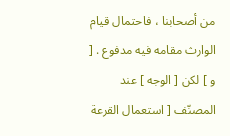من أصحابنا ، فاحتمال قيام الوارث مقامه فيه مدفوع . [ و ] لكن [ الوجه ] عند المصنّف [ استعمال القرعة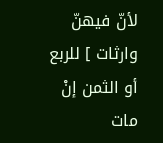لأنّ فيهنّ وارثات ] للربع أو الثمن إنْ مات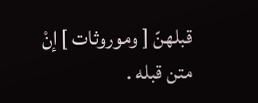قبلهنّ [ وموروثات ] إنْ متن قبله .